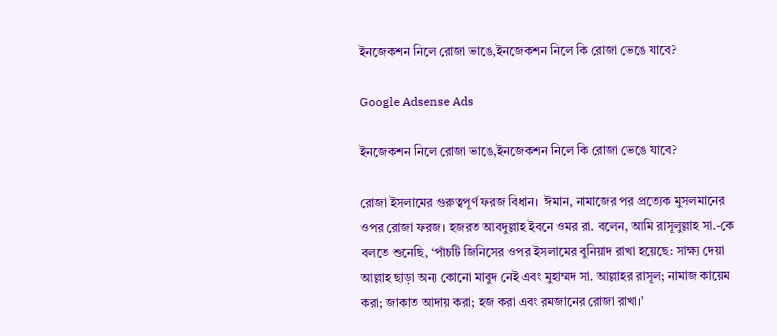ইনজেকশন নিলে রোজা ভাঙে,ইনজেকশন নিলে কি রোজা ভেঙে যাবে?

Google Adsense Ads

ইনজেকশন নিলে রোজা ভাঙে,ইনজেকশন নিলে কি রোজা ভেঙে যাবে?

রোজা ইসলামের গুরুত্বপূর্ণ ফরজ বিধান।  ঈমান, নামাজের পর প্রত্যেক মুসলমানের ওপর রোজা ফরজ। হজরত আবদুল্লাহ ইবনে ওমর রা. বলেন, আমি রাসূলুল্লাহ সা.-কে বলতে শুনেছি, ‘পাঁচটি জিনিসের ওপর ইসলামের বুনিয়াদ রাখা হয়েছে: সাক্ষ্য দেয়া আল্লাহ ছাড়া অন্য কোনো মাবুদ নেই এবং মুহাম্মদ সা. আল্লাহর রাসূল; নামাজ কায়েম করা; জাকাত আদায় করা; হজ করা এবং রমজানের রোজা রাখা।’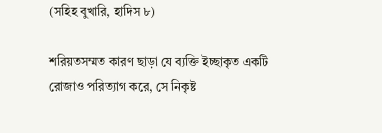(সহিহ বুখারি, হাদিস ৮)

শরিয়তসম্মত কারণ ছাড়া যে ব্যক্তি ইচ্ছাকৃত একটি রোজাও পরিত্যাগ করে, সে নিকৃষ্ট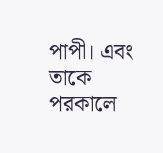পাপী। এবং তাকে পরকালে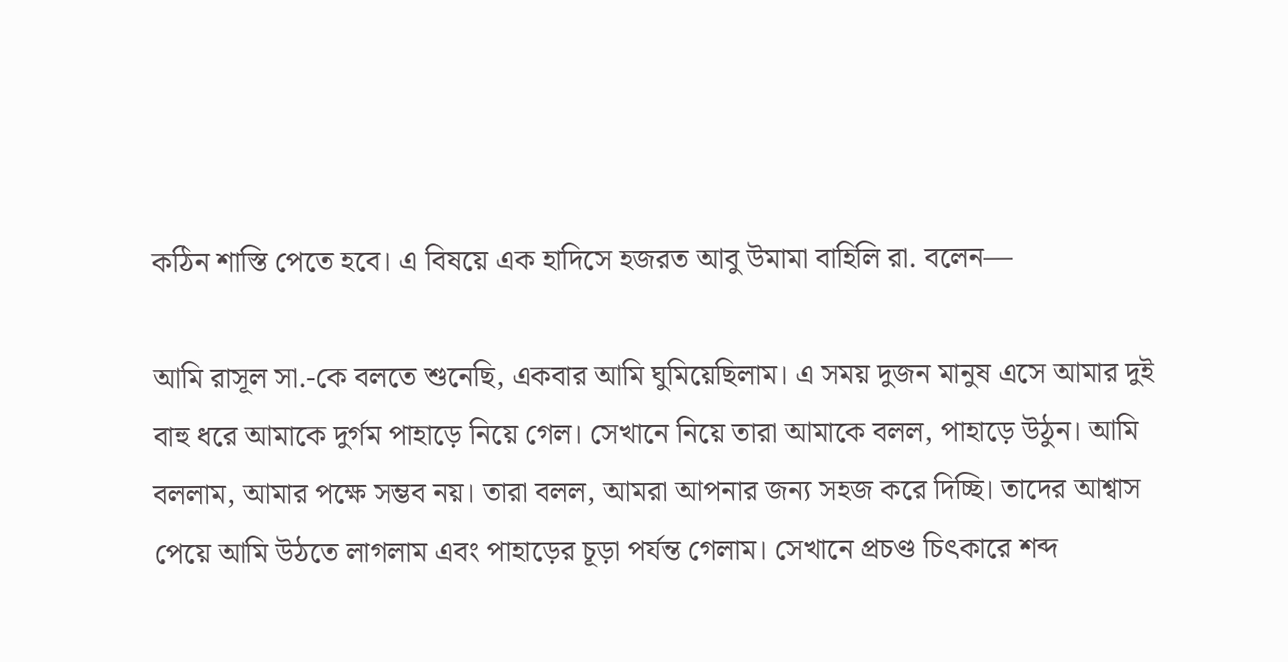কঠিন শাস্তি পেতে হবে। এ বিষয়ে এক হাদিসে হজরত আবু উমামা বাহিলি রা. বলেন—

আমি রাসূল সা.-কে বলতে শুনেছি, একবার আমি ঘুমিয়েছিলাম। এ সময় দুজন মানুষ এসে আমার দুই বাহু ধরে আমাকে দুর্গম পাহাড়ে নিয়ে গেল। সেখানে নিয়ে তারা আমাকে বলল, পাহাড়ে উঠুন। আমি বললাম, আমার পক্ষে সম্ভব নয়। তারা বলল, আমরা আপনার জন্য সহজ করে দিচ্ছি। তাদের আশ্বাস পেয়ে আমি উঠতে লাগলাম এবং পাহাড়ের চূড়া পর্যন্ত গেলাম। সেখানে প্রচণ্ড চিৎকারে শব্দ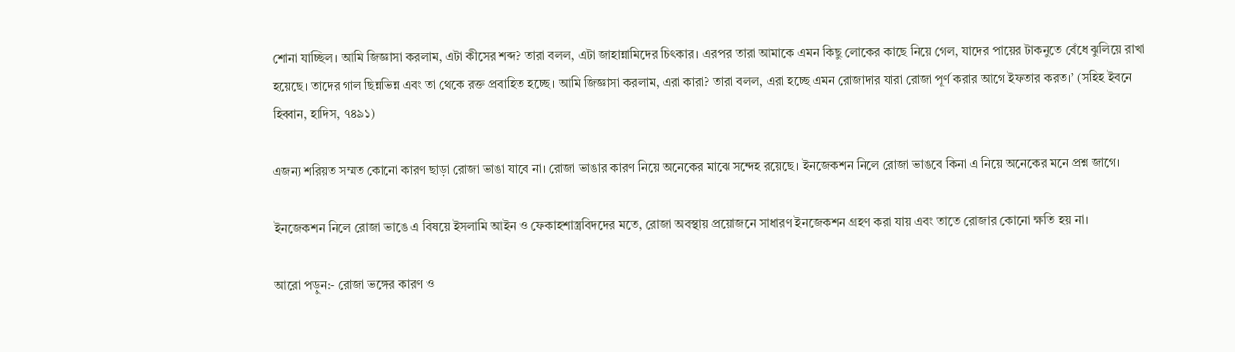শোনা যাচ্ছিল। আমি জিজ্ঞাসা করলাম, এটা কীসের শব্দ? তারা বলল, এটা জাহান্নামিদের চিৎকার। এরপর তারা আমাকে এমন কিছু লোকের কাছে নিয়ে গেল, যাদের পায়ের টাকনুতে বেঁধে ঝুলিয়ে রাখা হয়েছে। তাদের গাল ছিন্নভিন্ন এবং তা থেকে রক্ত প্রবাহিত হচ্ছে। আমি জিজ্ঞাসা করলাম, এরা কারা? তারা বলল, এরা হচ্ছে এমন রোজাদার যারা রোজা পূর্ণ করার আগে ইফতার করত।’ (সহিহ ইবনে হিব্বান, হাদিস, ৭৪৯১)

এজন্য শরিয়ত সম্মত কোনো কারণ ছাড়া রোজা ভাঙা যাবে না। রোজা ভাঙার কারণ নিয়ে অনেকের মাঝে সন্দেহ রয়েছে। ইনজেকশন নিলে রোজা ভাঙবে কিনা এ নিয়ে অনেকের মনে প্রশ্ন জাগে।

ইনজেকশন নিলে রোজা ভাঙে এ বিষয়ে ইসলামি আইন ও ফেকাহশাস্ত্রবিদদের মতে, রোজা অবস্থায় প্রয়োজনে সাধারণ ইনজেকশন গ্রহণ করা যায় এবং তাতে রোজার কোনো ক্ষতি হয় না।

আরো পড়ুন:- রোজা ভঙ্গের কারণ ও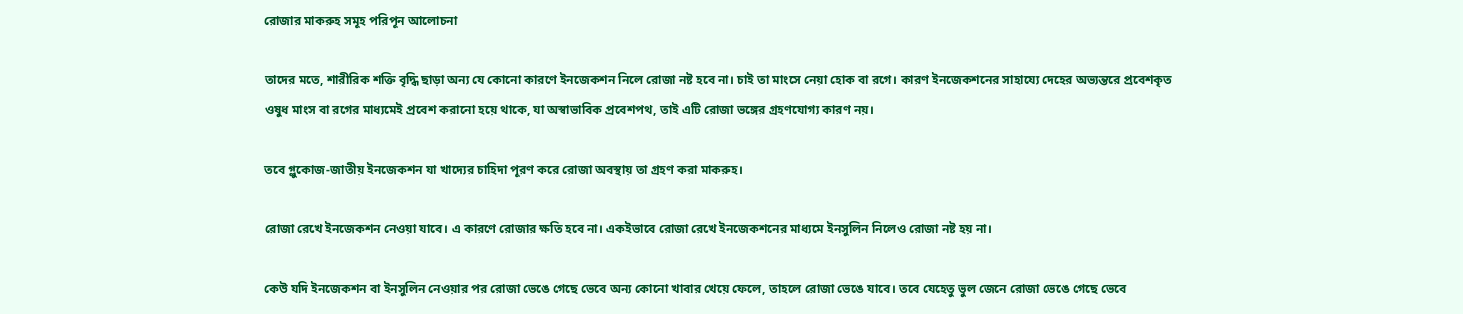রোজার মাকরুহ সমূহ পরিপূন আলোচনা

তাদের মতে, শারীরিক শক্তি বৃদ্ধি ছাড়া অন্য যে কোনো কারণে ইনজেকশন নিলে রোজা নষ্ট হবে না। চাই তা মাংসে নেয়া হোক বা রগে। কারণ ইনজেকশনের সাহায্যে দেহের অভ্যন্তরে প্রবেশকৃত ওষুধ মাংস বা রগের মাধ্যমেই প্রবেশ করানো হয়ে থাকে, যা অস্বাভাবিক প্রবেশপথ, তাই এটি রোজা ভঙ্গের গ্রহণযোগ্য কারণ নয়।

তবে গ্লুকোজ-জাতীয় ইনজেকশন যা খাদ্যের চাহিদা পূরণ করে রোজা অবস্থায় তা গ্রহণ করা মাকরুহ।

রোজা রেখে ইনজেকশন নেওয়া যাবে। এ কারণে রোজার ক্ষতি হবে না। একইভাবে রোজা রেখে ইনজেকশনের মাধ্যমে ইনসুলিন নিলেও রোজা নষ্ট হয় না।

কেউ যদি ‍ইনজেকশন বা ইনসুলিন নেওয়ার পর রোজা ভেঙে গেছে ভেবে অন্য কোনো খাবার খেয়ে ফেলে, তাহলে রোজা ভেঙে যাবে। তবে যেহেতু ভুল জেনে রোজা ভেঙে গেছে ভেবে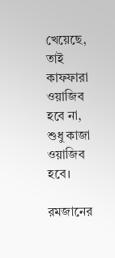খেয়েছে, তাই কাফফারা ওয়াজিব হবে না, শুধু কাজা ওয়াজিব হবে।

রমজানের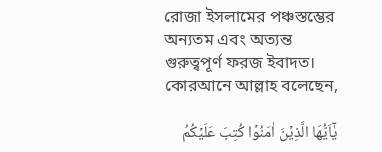রোজা ইসলামের পঞ্চস্তম্ভের অন্যতম এবং অত্যন্ত গুরুত্বপূর্ণ ফরজ ইবাদত। কোরআনে আল্লাহ বলেছেন,

یٰۤاَیُّهَا الَّذِیۡنَ اٰمَنُوۡا کُتِبَ عَلَیۡکُمُ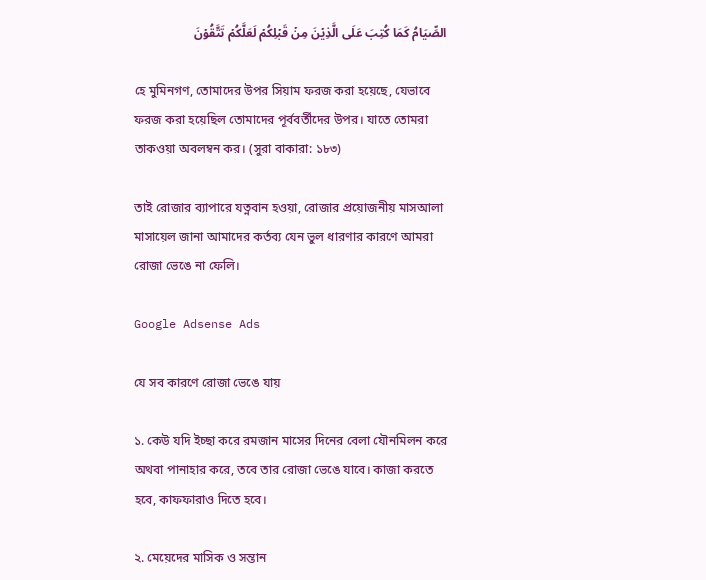الصِّیَامُ کَمَا کُتِبَ عَلَی الَّذِیۡنَ مِنۡ قَبۡلِکُمۡ لَعَلَّکُمۡ تَتَّقُوۡنَ

হে মুমিনগণ, তোমাদের উপর সিয়াম ফরজ করা হয়েছে, যেভাবে ফরজ করা হয়েছিল তোমাদের পূর্ববর্তীদের উপর। যাতে তোমরা তাকওয়া অবলম্বন কর। (সুরা বাকারা: ১৮৩)

তাই রোজার ব্যাপারে যত্নবান হওয়া, রোজার প্রয়োজনীয় মাসআলা মাসায়েল জানা আমাদের কর্তব্য যেন ভুল ধারণার কারণে আমরা রোজা ভেঙে না ফেলি।

Google Adsense Ads

যে সব কারণে রোজা ভেঙে যায়

১. কেউ যদি ইচ্ছা করে রমজান মাসের দিনের বেলা যৌনমিলন করে অথবা পানাহার করে, তবে তার রোজা ভেঙে যাবে। কাজা করতে হবে, কাফফারাও দিতে হবে।

২. মেয়েদের মাসিক ও সন্তান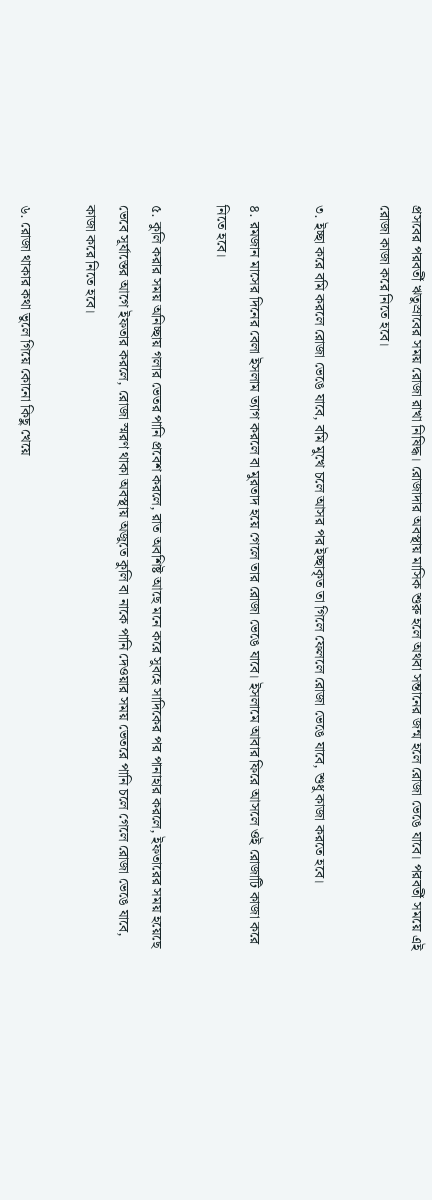প্রসবের পরবর্তী ঋতুস্রাবের সময় রোজা রাখা নিষিদ্ধ। রোজাদার অবস্থায় মাসিক শুরু হলে অথবা সন্তানের জন্ম হলে রোজা ভেঙে যাবে। পরবর্তী সময়ে এই রোজা কাজা করে নিতে হবে।

৩. ইচ্ছা করে বমি করলে রোজা ভেঙে যাবে, বমি মুখে চলে আসর পর ইচ্ছাকৃত তা গিলে ফেললে রোজা ভেঙে যাবে, শুধু কাজা করতে হবে।

৪. রমজান মাসের দিনের বেলা ইসলাম ত্যাগ করলে বা মুরতাদ হয়ে গেলে তার রোজা ভেঙে যাবে। ইসলামে আবার ফিরে আসলে ওই রোজাটি কাজা করে নিতে হবে।

৫. কুলি করার সময় অনিচ্ছায় গলার ভেতর পানি প্রবেশ করলে, রাত অবশিষ্ট আছে মনে করে সুবহে সাদিকের পর পানাহার করলে, ইফতারের সময় হয়েছে ভেবে সূর্যাস্তের আগে ইফতার করলে, রোজা স্মরণ থাকা অবস্থায় অজুতে কুলি বা নাকে পানি দেওয়ার সময় ভেতরে পানি চলে গেলে রোজা ভেঙে যাবে, কাজা করে নিতে হবে।

৬. রোজা থাকার কথা ভুলে গিয়ে কোনো কিছু খেয়ে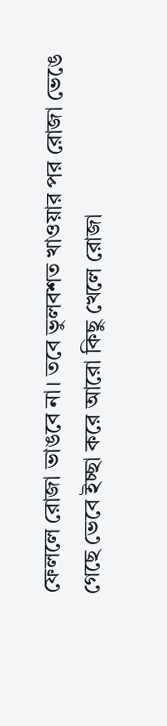ফেললে রোজা ভাঙবে না। তবে ভুলবশত খাওয়ার পর রোজা ভেঙে গেছে ভেবে ইচ্ছা করে আরো কিছু খেলে রোজা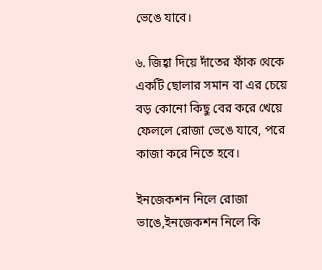ভেঙে যাবে।

৬. জিহ্বা দিয়ে দাঁতের ফাঁক থেকে একটি ছোলার সমান বা এর চেয়ে বড় কোনো কিছু বের করে খেয়ে ফেললে রোজা ভেঙে যাবে, পরে কাজা করে নিতে হবে।

ইনজেকশন নিলে রোজা ভাঙে,ইনজেকশন নিলে কি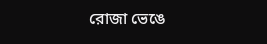রোজা ভেঙে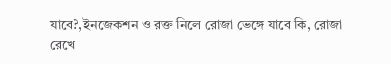যাবে?,ইনজেকশন ও রক্ত নিলে রোজা ভেঙ্গে যাবে কি, রোজা রেখে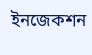ইনজেকশন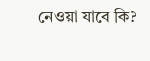নেওয়া যাবে কি?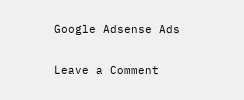Google Adsense Ads

Leave a Comment